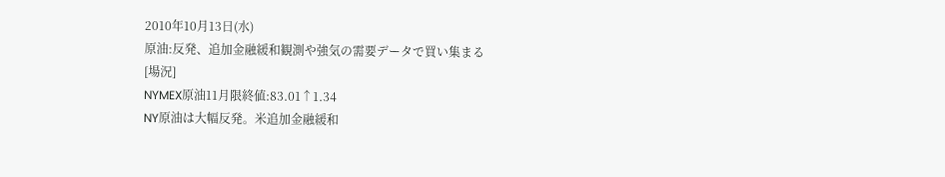2010年10月13日(水)
原油:反発、追加金融緩和観測や強気の需要データで買い集まる
[場況]
NYMEX原油11月限終値:83.01↑1.34
NY原油は大幅反発。米追加金融緩和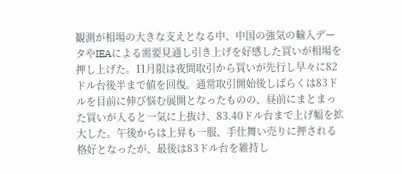観測が相場の大きな支えとなる中、中国の強気の輸入データやIEAによる需要見通し引き上げを好感した買いが相場を押し上げた。11月限は夜間取引から買いが先行し早々に82ドル台後半まで値を回復。通常取引開始後しばらくは83ドルを目前に伸び悩む展開となったものの、昼前にまとまった買いが入ると一気に上抜け、83.40ドル台まで上げ幅を拡大した。午後からは上昇も一服、手仕舞い売りに押される格好となったが、最後は83ドル台を維持し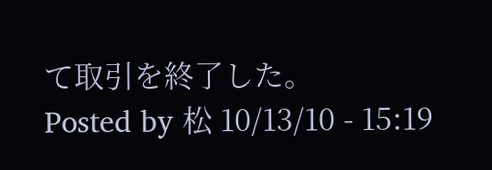て取引を終了した。
Posted by 松 10/13/10 - 15:19